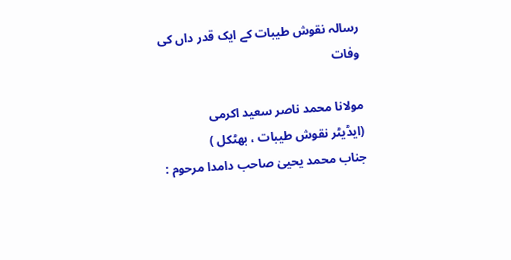رسالہ نقوش طیبات کے ایک قدر داں کی وفات

مولانا محمد ناصر سعید اکرمی
(ایڈیٹر نقوش طیبات ، بھٹکل )
جناب محمد یحییٰ صاحب دامدا مرحوم :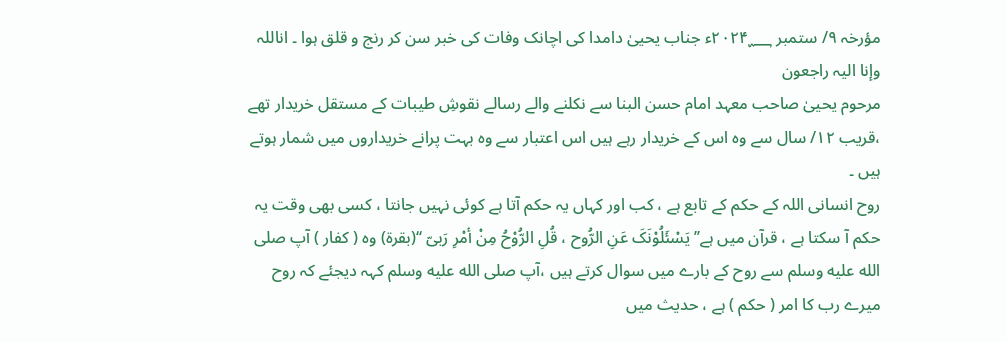مؤرخہ ۹/ ستمبر ۲۰۲۴؁ء جناب یحییٰ دامدا کی اچانک وفات کی خبر سن کر رنج و قلق ہوا ۔ اناللہ وإنا الیہ راجعون
مرحوم یحییٰ صاحب معہد امام حسن البنا سے نکلنے والے رسالے نقوشِ طیبات کے مستقل خریدار تھے ،قریب ۱۲/ سال سے وہ اس کے خریدار رہے ہیں اس اعتبار سے وہ بہت پرانے خریداروں میں شمار ہوتے ہیں ۔
روح انسانی اللہ کے حکم کے تابع ہے ، کب اور کہاں یہ حکم آتا ہے کوئی نہیں جانتا ، کسی بھی وقت یہ حکم آ سکتا ہے ، قرآن میں ہے’’یَسْئَلُوْنَکَ عَنِ الرُّوح ، قُلِ الرُّوْحُ مِنْ أمْرِ رَبیّ ‘‘(بقرۃ) وہ ( کفار ) آپ صلى الله عليه وسلم سے روح کے بارے میں سوال کرتے ہیں ،آپ صلى الله عليه وسلم کہہ دیجئے کہ روح میرے رب کا امر ( حکم ) ہے ، حدیث میں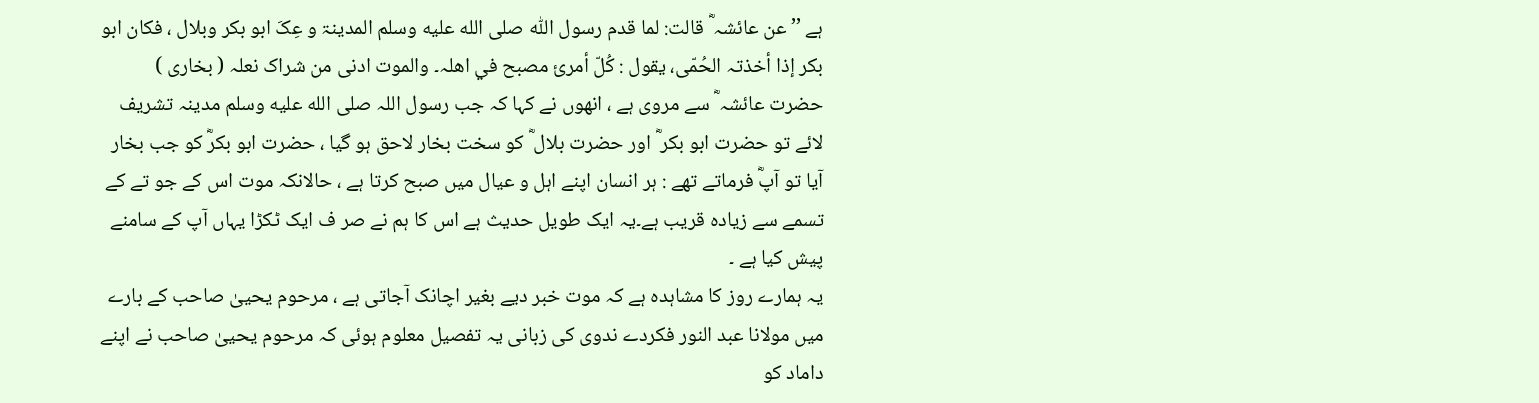ہے ’’ عن عائشہ ؓ قالت: لما قدم رسول اللّٰہ صلى الله عليه وسلم المدینۃ و عِکَ ابو بکر وبلال ، فکان ابو بکر إذا أخذتہ الحُمّی، یقول : کُلّ أمریٔ مصبح في اھلہ۔ والموت ادنی من شراک نعلہ ( بخاری ) حضرت عائشہ ؓ سے مروی ہے ، انھوں نے کہا کہ جب رسول اللہ صلى الله عليه وسلم مدینہ تشریف لائے تو حضرت ابو بکر ؓ اور حضرت بلال ؓ کو سخت بخار لاحق ہو گیا ، حضرت ابو بکرؓ کو جب بخار آیا تو آپؓ فرماتے تھے : ہر انسان اپنے اہل و عیال میں صبح کرتا ہے ، حالانکہ موت اس کے جو تے کے تسمے سے زیادہ قریب ہے۔یہ ایک طویل حدیث ہے اس کا ہم نے صر ف ایک ٹکڑا یہاں آپ کے سامنے پیش کیا ہے ۔
یہ ہمارے روز کا مشاہدہ ہے کہ موت خبر دیے بغیر اچانک آجاتی ہے ، مرحوم یحییٰ صاحب کے بارے میں مولانا عبد النور فکردے ندوی کی زبانی یہ تفصیل معلوم ہوئی کہ مرحوم یحییٰ صاحب نے اپنے داماد کو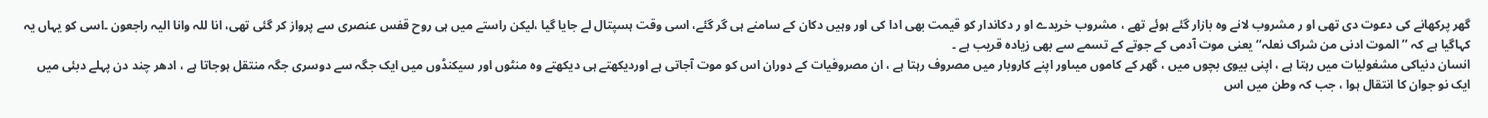گھر پرکھانے کی دعوت دی تھی او ر مشروب لانے وہ بازار گئے ہوئے تھے ، مشروب خریدے او ر دکاندار کو قیمت بھی ادا کی اور وہیں دکان کے سامنے ہی گر گئے، اسی وقت ہسپتال لے جایا گیا ،لیکن راستے میں ہی روح قفس عنصری سے پرواز کر گئی تھی، انا للہ وانا الیہ راجعون ۔اسی کو یہاں یہ کہاگیا ہے کہ ’’ الموت ادنی من شراک نعلہ‘‘ یعنی موت آدمی کے جوتے کے تسمے سے بھی زیادہ قریب ہے ۔
انسان دنیاکی مشغولیات میں رہتا ہے ، اپنی بیوی بچوں میں ، گھر کے کاموں میںاور اپنے کاروبار میں مصروف رہتا ہے ، ان مصروفیات کے دوران اس کو موت آجاتی ہے اوردیکھتے ہی دیکھتے وہ منٹوں اور سیکنڈوں میں ایک جگہ سے دوسری جگہ منتقل ہوجاتا ہے ، ادھر چند دن پہلے دبئی میں ایک نو جوان کا انتقال ہوا ، جب کہ وطن میں اس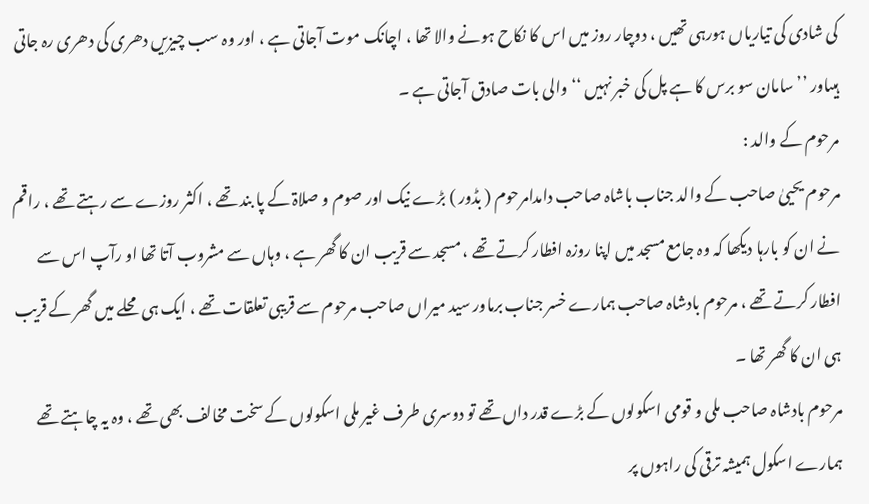کی شادی کی تیاریاں ہورہی تھیں ، دوچار روز میں اس کا نکاح ہونے والا تھا ، اچانک موت آجاتی ہے ، اور وہ سب چیزیں دھری کی دھری رہ جاتی ہیںاور ’’ سامان سو برس کا ہے پل کی خبر نہیں ‘‘ والی بات صادق آجاتی ہے ۔
مرحوم کے والد :
مرحوم یحییٰ صاحب کے والد جناب باشاہ صاحب دامدامرحوم ( بڈور ) بڑے نیک اور صوم و صلاۃ کے پا بند تھے ، اکثر روزے سے رہتے تھے ، راقم نے ان کو بارہا دیکھا کہ وہ جامع مسجد میں اپنا روزہ افطار کرتے تھے ، مسجد سے قریب ان کا گھر ہے ، وہاں سے مشروب آتا تھا او رآپ اس سے افطار کرتے تھے ، مرحوم بادشاہ صاحب ہمارے خسر جناب برماور سید میراں صاحب مرحوم سے قریبی تعلقات تھے ، ایک ہی محلے میں گھر کے قریب ہی ان کا گھر تھا ۔
مرحوم بادشاہ صاحب ملی و قومی اسکولوں کے بڑے قدر داں تھے تو دوسری طرف غیر ملی اسکولوں کے سخت مخالف بھی تھے ، وہ یہ چاہتے تھے ہمارے اسکول ہمیشہ ترقی کی راہوں پر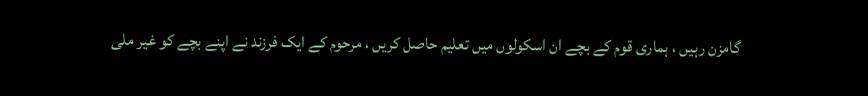گامزن رہیں ، ہماری قوم کے بچے ان اسکولوں میں تعلیم حاصل کریں ، مرحوم کے ایک فرزند نے اپنے بچے کو غیر ملی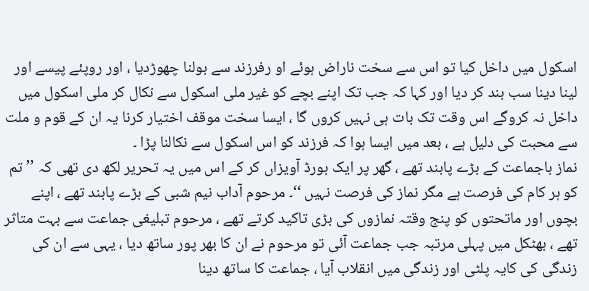اسکول میں داخل کیا تو اس سے سخت ناراض ہوئے او رفرزند سے بولنا چھوڑدیا ، اور روپئے پیسے اور لینا دینا سب بند کر دیا اور کہا کہ جب تک اپنے بچے کو غیر ملی اسکول سے نکال کر ملی اسکول میں داخل نہ کروگے اس وقت تک بات ہی نہیں کروں گا ، ایسا سخت موقف اختیار کرنا یہ ان کے قوم و ملت سے محبت کی دلیل ہے ، بعد میں ایسا ہوا کہ فرزند کو اس اسکول سے نکالنا پڑا ۔
نماز باجماعت کے بڑے پابند تھے ، گھر پر ایک بورڈ آویزاں کر کے اس میں یہ تحریر لکھ دی تھی کہ ’’ تم کو ہر کام کی فرصت ہے مگر نماز کی فرصت نہیں ‘‘۔ مرحوم آداب نیم شبی کے بڑے پابند تھے ، اپنے بچوں اور ماتحتوں کو پنج وقتہ نمازوں کی بڑی تاکید کرتے تھے ، مرحوم تبلیغی جماعت سے بہت متاثر تھے ، بھٹکل میں پہلی مرتبہ جب جماعت آئی تو مرحوم نے ان کا بھر پور ساتھ دیا ، یہی سے ان کی زندگی کی کایہ پلٹی اور زندگی میں انقلاب آیا ، جماعت کا ساتھ دینا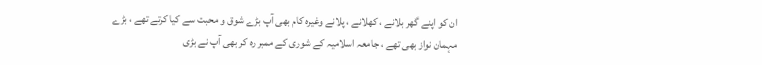ان کو اپنے گھر بلانے ، کھلانے ، پلانے وغیرہ کام بھی آپ بڑے شوق و محبت سے کیا کرتے تھے ، بڑے مہمان نواز بھی تھے ، جامعہ اسلامیہ کے شوری کے ممبر رہ کر بھی آپ نے بڑی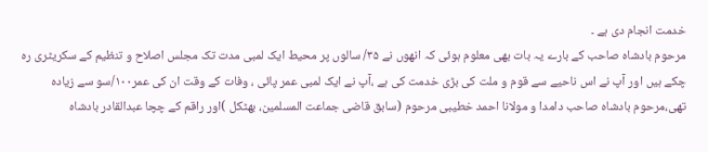خدمت انجام دی ہے ۔
مرحوم بادشاہ صاحب کے بارے یہ بات بھی معلوم ہوئی کہ انھوں نے ۳۵/ سالوں پر محیط ایک لمبی مدت تک مجلس اصلاح و تنظیم کے سکریٹری رہ چکے ہیں اور آپ نے اس ناحیے سے قوم و ملت کی بڑی خدمت کی ہے ،آپ نے ایک لمبی عمر پائی ، وفات کے وقت ان کی عمر۱۰۰/سو سے زیادہ تھی،مرحوم بادشاہ صاحب دامدا و مولانا احمد خطیبی مرحوم (سابق قاضی جماعت المسلمین، بھٹکل )اور راقم کے چچا عبدالقادر بادشاہ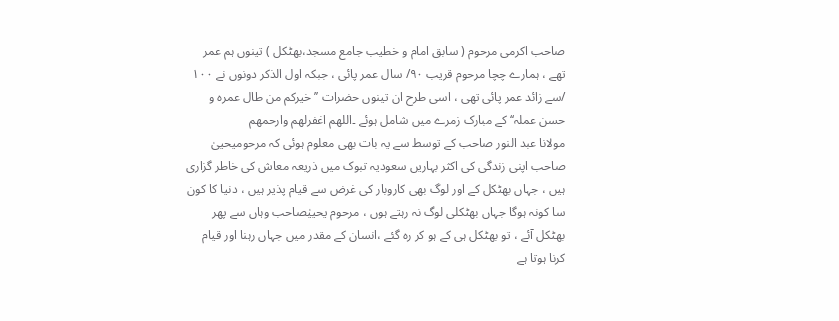صاحب اکرمی مرحوم ( سابق امام و خطیب جامع مسجد،بھٹکل ) تینوں ہم عمر تھے ، ہمارے چچا مرحوم قریب ۹۰/ سال عمر پائی ، جبکہ اول الذکر دونوں نے ۱۰۰ /سے زائد عمر پائی تھی ، اسی طرح ان تینوں حضرات ’’خیرکم من طال عمرہ و حسن عملہ‘‘ کے مبارک زمرے میں شامل ہوئے ۔اللھم اغفرلھم وارحمھم
مولانا عبد النور صاحب کے توسط سے یہ بات بھی معلوم ہوئی کہ مرحومیحییٰ صاحب اپنی زندگی کی اکثر بہاریں سعودیہ تبوک میں ذریعہ معاش کی خاطر گزاری ہیں ، جہاں بھٹکل کے اور لوگ بھی کاروبار کی غرض سے قیام پذیر ہیں ، دنیا کا کون سا کونہ ہوگا جہاں بھٹکلی لوگ نہ رہتے ہوں ، مرحوم یحییٰصاحب وہاں سے پھر بھٹکل آئے ، تو بھٹکل ہی کے ہو کر رہ گئے ،انسان کے مقدر میں جہاں رہنا اور قیام کرنا ہوتا ہے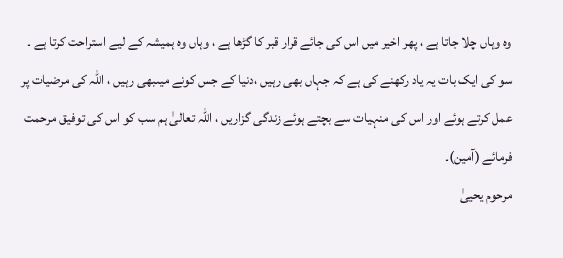وہ وہاں چلا جاتا ہے ، پھر اخیر میں اس کی جائے قرار قبر کا گڑھا ہے ، وہاں وہ ہمیشہ کے لیے استراحت کرتا ہے ۔
سو کی ایک بات یہ یاد رکھنے کی ہے کہ جہاں بھی رہیں ،دنیا کے جس کونے میںبھی رہیں ، اللہ کی مرضیات پر عمل کرتے ہوئے اور اس کی منہیات سے بچتے ہوئے زندگی گزاریں ، اللہ تعالیٰ ہم سب کو اس کی توفیق مرحمت فرمائے (آمین)۔
مرحوم یحییٰ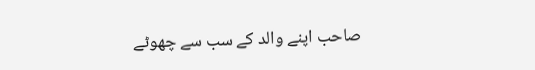صاحب اپنے والد کے سب سے چھوٹے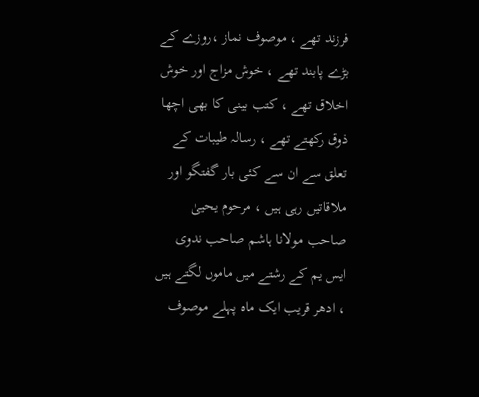فرزند تھے ، موصوف نماز ،روزے کے بڑے پابند تھے ، خوش مزاج اور خوش اخلاق تھے ، کتب بینی کا بھی اچھا ذوق رکھتے تھے ، رسالہ طیبات کے تعلق سے ان سے کئی بار گفتگو اور ملاقاتیں رہی ہیں ، مرحوم یحییٰ صاحب مولانا ہاشم صاحب ندوی ایس یم کے رشتے میں ماموں لگتے ہیں ، ادھر قریب ایک ماہ پہلے موصوف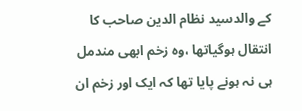کے والدسید نظام الدین صاحب کا انتقال ہوگیاتھا ،وہ زخم ابھی مندمل ہی نہ ہونے پایا تھا کہ ایک اور زخم ان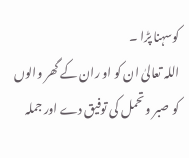کوسہنا پڑا ۔
اللہ تعالیٰ ان کو او ران کے گھر والوں کو صبر و تحمل کی توفیق دے اور جملہ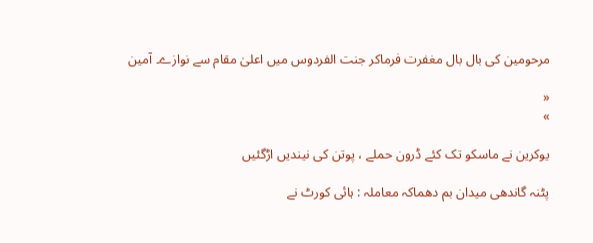مرحومین کی بال بال مغفرت فرماکر جنت الفردوس میں اعلیٰ مقام سے نوازے۔ آمین

«
»

یوکرین نے ماسکو تک کئے ڈرون حملے ، پوتن کی نیندیں اڑگئیں

پٹنہ گاندھی میدان بم دھماکہ معاملہ : ہائی کورٹ نے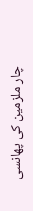چار ملزمین کی پھانسی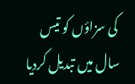کی سزاؤں کو تیس سال میں تبدیل کردیا